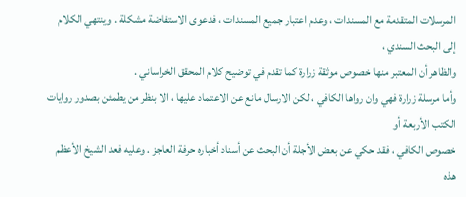المرسلات المتقدمة مع المسندات ، وعدم اعتبار جميع المسندات ، فدعوى الاستفاضة مشكلة . وينتهي الكلام إلى البحث السندي ،
والظاهر أن المعتبر منها خصوص موثقة زرارة كما تقدم في توضيح كلام المحقق الخراساني .
وأما مرسلة زرارة فهي وان رواها الكافي ، لكن الارسال مانع عن الاعتماد عليها ، الا بنظر من يطمئن بصدور روايات الكتب الأربعة أو
خصوص الكافي ، فقد حكي عن بعض الأجلة أن البحث عن أسناد أخباره حرفة العاجز . وعليه فعد الشيخ الأعظم هذه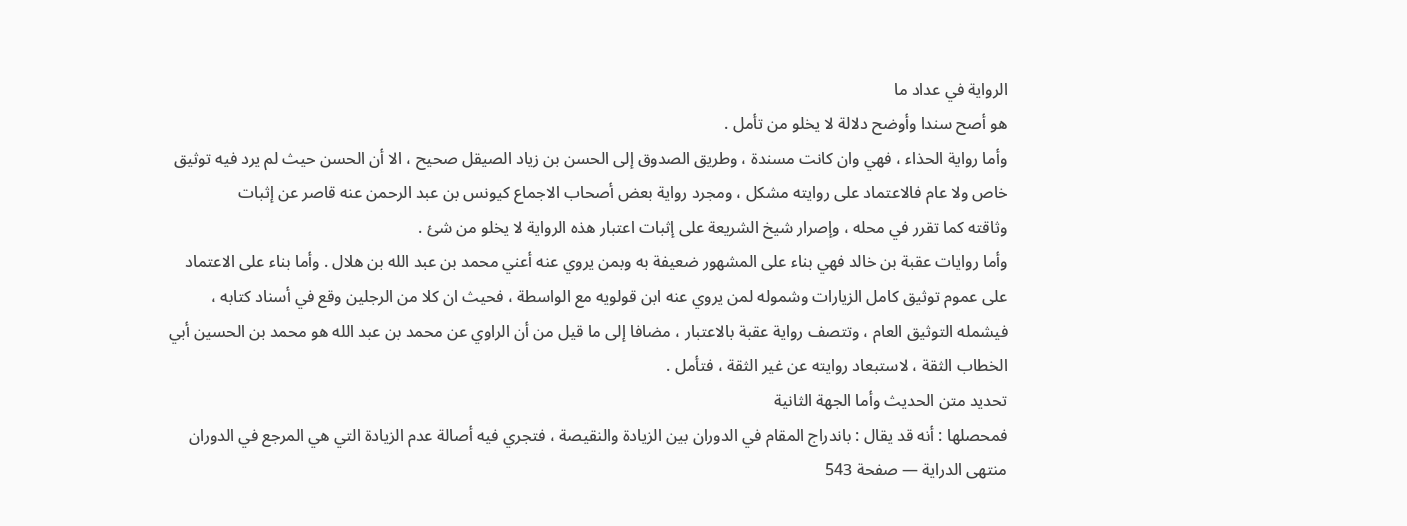الرواية في عداد ما
هو أصح سندا وأوضح دلالة لا يخلو من تأمل .
وأما رواية الحذاء ، فهي وان كانت مسندة ، وطريق الصدوق إلى الحسن بن زياد الصيقل صحيح ، الا أن الحسن حيث لم يرد فيه توثيق
خاص ولا عام فالاعتماد على روايته مشكل ، ومجرد رواية بعض أصحاب الاجماع كيونس بن عبد الرحمن عنه قاصر عن إثبات
وثاقته كما تقرر في محله ، وإصرار شيخ الشريعة على إثبات اعتبار هذه الرواية لا يخلو من شئ .
وأما روايات عقبة بن خالد فهي بناء على المشهور ضعيفة به وبمن يروي عنه أعني محمد بن عبد الله بن هلال . وأما بناء على الاعتماد
على عموم توثيق كامل الزيارات وشموله لمن يروي عنه ابن قولويه مع الواسطة ، فحيث ان كلا من الرجلين وقع في أسناد كتابه ،
فيشمله التوثيق العام ، وتتصف رواية عقبة بالاعتبار ، مضافا إلى ما قيل من أن الراوي عن محمد بن عبد الله هو محمد بن الحسين أبي
الخطاب الثقة ، لاستبعاد روايته عن غير الثقة ، فتأمل .
تحديد متن الحديث وأما الجهة الثانية
فمحصلها : أنه قد يقال : باندراج المقام في الدوران بين الزيادة والنقيصة ، فتجري فيه أصالة عدم الزيادة التي هي المرجع في الدوران
منتهى الدراية — صفحة 543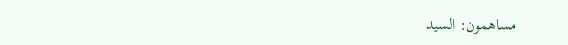مساهمون: السيد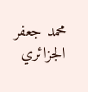محمد جعفر الجزائري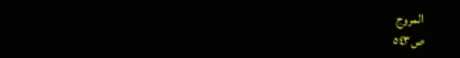المروج
ص٥٤٣